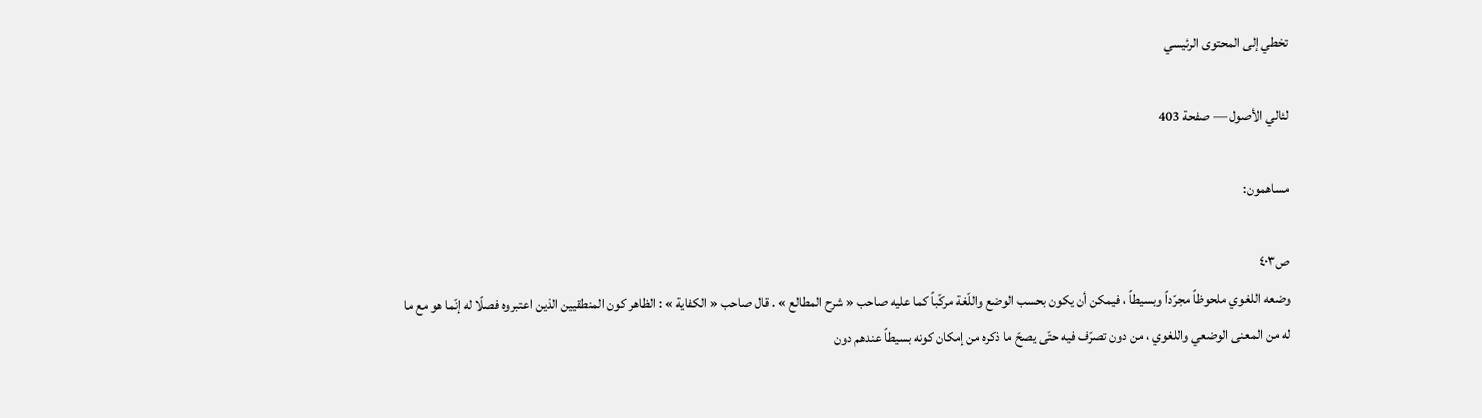تخطي إلى المحتوى الرئيسي

لئالي الأصول — صفحة 403

مساهمون:

ص٤٠٣
وضعه اللغوي ملحوظاً مجرّداً وبسيطاً ، فيمكن أن يكون بحسب الوضع واللّغة مركّباً كما عليه صاحب « شرح المطالع » . قال صاحب « الكفاية » : الظاهر كون المنطقيين الذين اعتبروه فصلًا له إنّما هو مع ما له من المعنى الوضعي واللغوي ، من دون تصرّف فيه حتّى يصحّ ما ذكره من إمكان كونه بسيطاً عندهم دون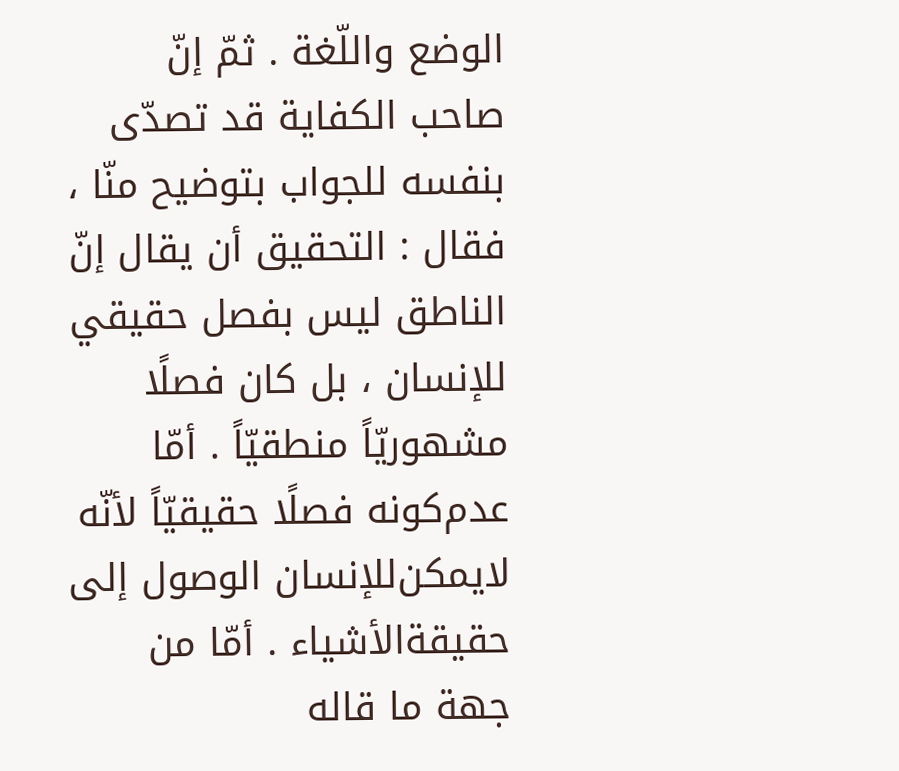الوضع واللّغة . ثمّ إنّ صاحب الكفاية قد تصدّى بنفسه للجواب بتوضيح منّا ، فقال : التحقيق أن يقال إنّ الناطق ليس بفصل حقيقي للإنسان ، بل كان فصلًا مشهوريّاً منطقيّاً . أمّا عدم‌كونه فصلًا حقيقيّاً لأنّه لايمكن‌للإنسان الوصول إلى حقيقةالأشياء . أمّا من جهة ما قاله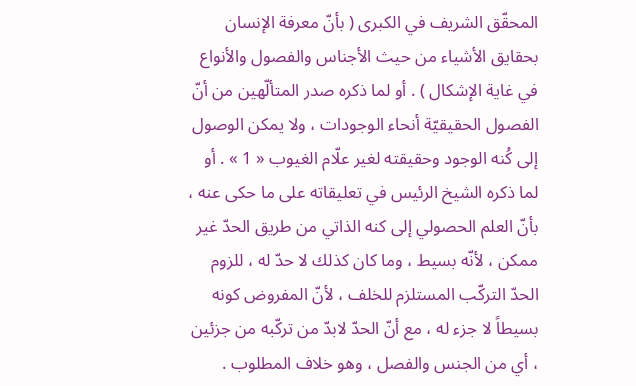المحقّق الشريف في الكبرى ( بأنّ معرفة الإنسان بحقايق الأشياء من حيث الأجناس والفصول والأنواع في غاية الإشكال ) . أو لما ذكره صدر المتألّهين من أنّ الفصول الحقيقيّة أنحاء الوجودات ، ولا يمكن الوصول إلى كُنه الوجود وحقيقته لغير علّام الغيوب « 1 » . أو لما ذكره الشيخ الرئيس في تعليقاته على ما حكى عنه ، بأنّ العلم الحصولي إلى كنه الذاتي من طريق الحدّ غير ممكن ، لأنّه بسيط ، وما كان كذلك لا حدّ له ، للزوم الحدّ التركّب المستلزم للخلف ، لأنّ المفروض كونه بسيطاً لا جزء له ، مع أنّ الحدّ لابدّ من تركّبه من جزئين ، أي من الجنس والفصل ، وهو خلاف المطلوب .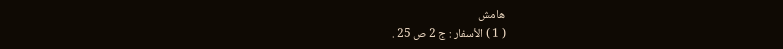هامش
( 1 ) الأسفار : ج 2 ص 25 .